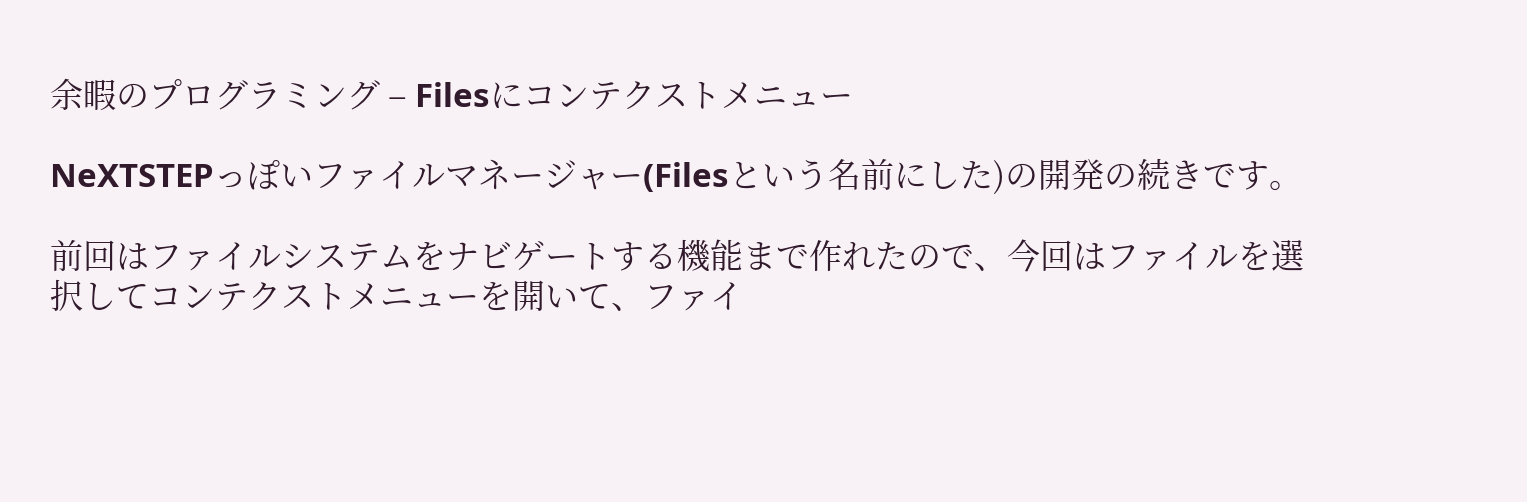余暇のプログラミング – Filesにコンテクストメニュー

NeXTSTEPっぽいファイルマネージャー(Filesという名前にした)の開発の続きです。

前回はファイルシステムをナビゲートする機能まで作れたので、今回はファイルを選択してコンテクストメニューを開いて、ファイ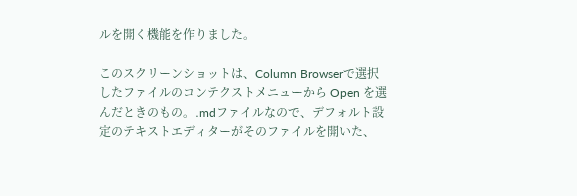ルを開く機能を作りました。

このスクリーンショットは、Column Browserで選択したファイルのコンテクストメニューから Open を選んだときのもの。.mdファイルなので、デフォルト設定のテキストエディターがそのファイルを開いた、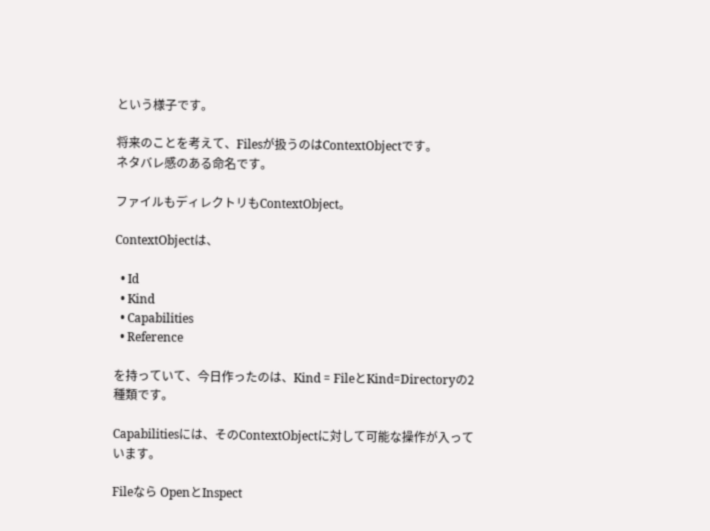という様子です。

将来のことを考えて、Filesが扱うのはContextObjectです。
ネタバレ感のある命名です。

ファイルもディレクトリもContextObject。

ContextObjectは、

  • Id
  • Kind
  • Capabilities
  • Reference

を持っていて、今日作ったのは、Kind = FileとKind=Directoryの2種類です。

Capabilitiesには、そのContextObjectに対して可能な操作が入っています。

Fileなら OpenとInspect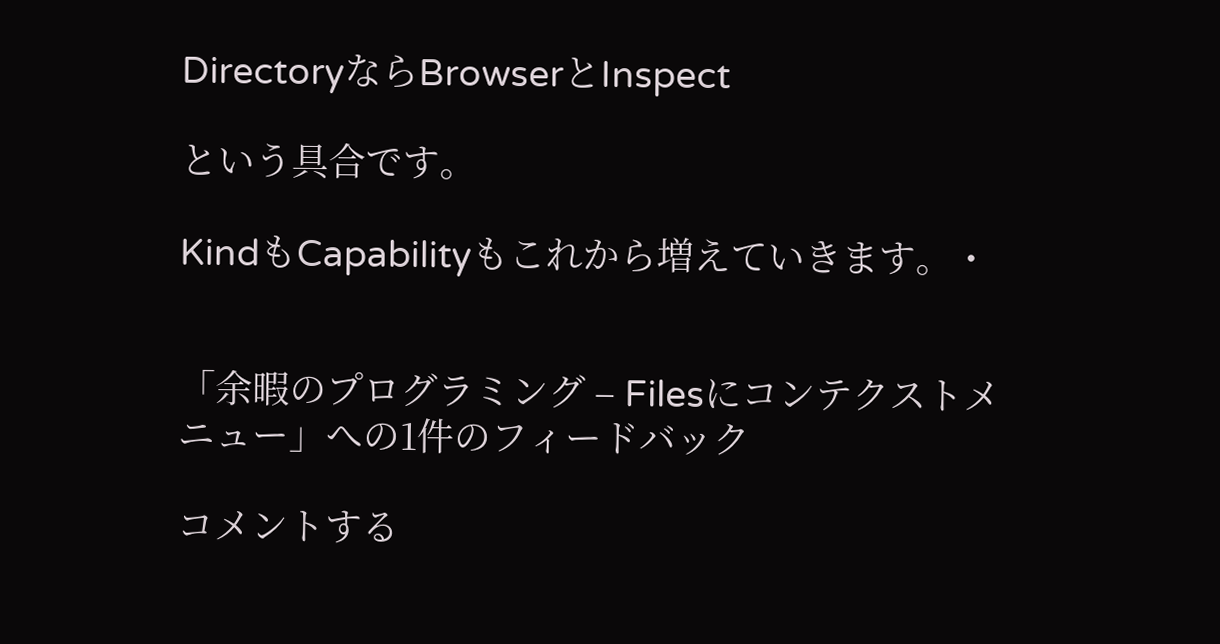DirectoryならBrowserとInspect

という具合です。

KindもCapabilityもこれから増えていきます。・


「余暇のプログラミング – Filesにコンテクストメニュー」への1件のフィードバック

コメントする